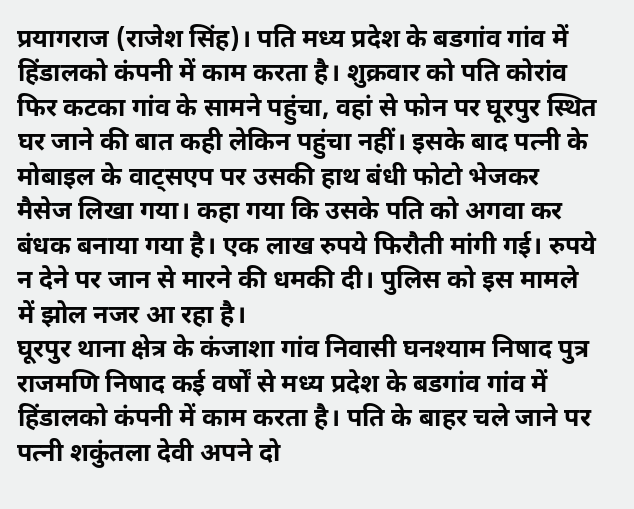प्रयागराज (राजेश सिंह)। पति मध्य प्रदेश के बडगांव गांव में हिंडालको कंपनी में काम करता है। शुक्रवार को पति कोरांव फिर कटका गांव के सामने पहुंचा, वहां से फोन पर घूरपुर स्थित घर जाने की बात कही लेकिन पहुंचा नहीं। इसके बाद पत्नी के मोबाइल के वाट्सएप पर उसकी हाथ बंधी फोटो भेजकर मैसेज लिखा गया। कहा गया कि उसके पति को अगवा कर बंधक बनाया गया है। एक लाख रुपये फिरौती मांगी गई। रुपये न देने पर जान से मारने की धमकी दी। पुलिस को इस मामले में झोल नजर आ रहा है।
घूरपुर थाना क्षेत्र के कंजाशा गांव निवासी घनश्याम निषाद पुत्र राजमणि निषाद कई वर्षों से मध्य प्रदेश के बडगांव गांव में हिंडालको कंपनी में काम करता है। पति के बाहर चले जाने पर पत्नी शकुंतला देवी अपने दो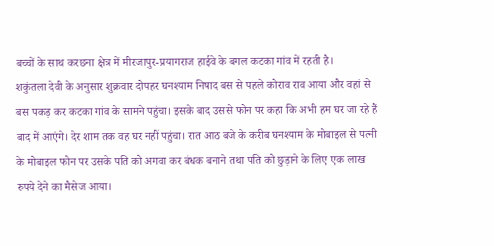बच्चों के साथ करछना क्षेत्र में मीरजापुर-प्रयागराज हाईवे के बगल कटका गांव में रहती है।
शकुंतला देवी के अनुसार शुक्रवार दोपहर घनश्याम निषाद बस से पहले कोराव राव आया और वहां से बस पकड़ कर कटका गांव के सामने पहुंचा। इसके बाद उससे फोन पर कहा कि अभी हम घर जा रहे हैं बाद में आएंगे। देर शाम तक वह घर नहीं पहुंचा। रात आठ बजे के करीब घनश्याम के मोबाइल से पत्नी के मोबाइल फोन पर उसके पति को अगवा कर बंधक बनाने तथा पति को छुड़ाने के लिए एक लाख रुपये देने का मैसेज आया।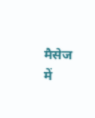मैसेज में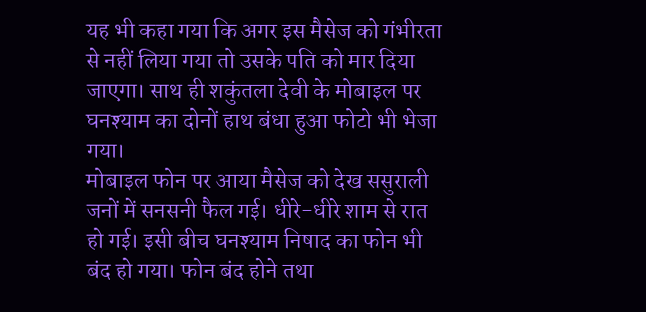यह भी कहा गया कि अगर इस मैसेज को गंभीरता से नहीं लिया गया तो उसके पति को मार दिया जाएगा। साथ ही शकुंतला देवी के मोबाइल पर घनश्याम का दोनों हाथ बंधा हुआ फोटो भी भेजा गया।
मोबाइल फोन पर आया मैसेज को देख ससुराली जनों में सनसनी फैल गई। धीरे-धीरे शाम से रात हो गई। इसी बीच घनश्याम निषाद का फोन भी बंद हो गया। फोन बंद होने तथा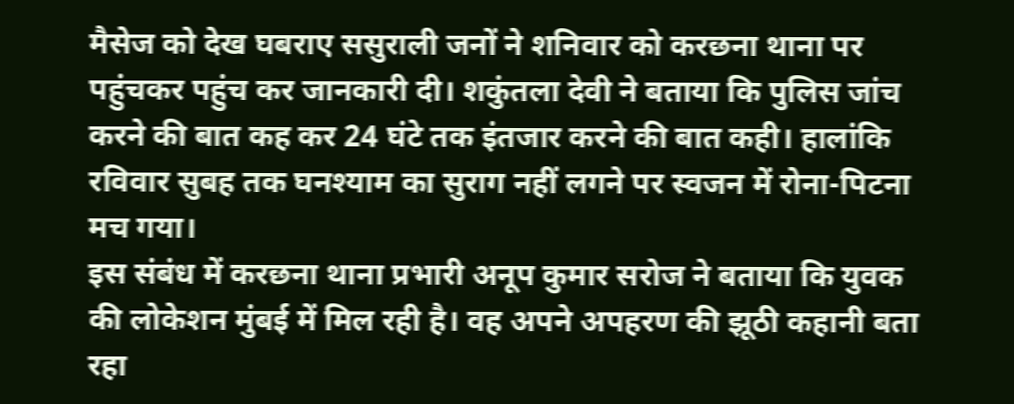मैसेज को देख घबराए ससुराली जनों ने शनिवार को करछना थाना पर पहुंचकर पहुंच कर जानकारी दी। शकुंतला देवी ने बताया कि पुलिस जांच करने की बात कह कर 24 घंटे तक इंतजार करने की बात कही। हालांकि रविवार सुबह तक घनश्याम का सुराग नहीं लगने पर स्वजन में रोना-पिटना मच गया।
इस संबंध में करछना थाना प्रभारी अनूप कुमार सरोज ने बताया कि युवक की लोकेशन मुंबई में मिल रही है। वह अपने अपहरण की झूठी कहानी बता रहा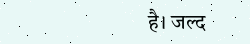है। जल्द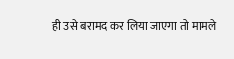ही उसे बरामद कर लिया जाएगा तो मामले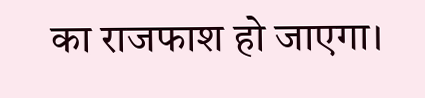का राजफाश हो जाएगा।